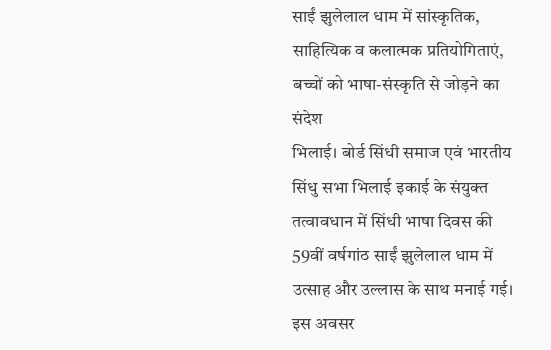साईं झुलेलाल धाम में सांस्कृतिक, साहित्यिक व कलात्मक प्रतियोगिताएं, बच्चों को भाषा-संस्कृति से जोड़ने का संदेश
भिलाई। बोर्ड सिंधी समाज एवं भारतीय सिंधु सभा भिलाई इकाई के संयुक्त तत्वावधान में सिंधी भाषा दिवस की 59वीं वर्षगांठ साईं झुलेलाल धाम में उत्साह और उल्लास के साथ मनाई गई। इस अवसर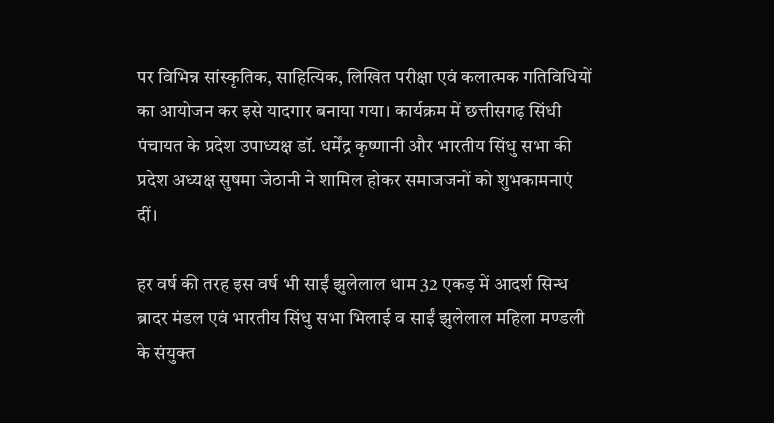पर विभिन्न सांस्कृतिक, साहित्यिक, लिखित परीक्षा एवं कलात्मक गतिविधियों का आयोजन कर इसे यादगार बनाया गया। कार्यक्रम में छत्तीसगढ़ सिंधी पंचायत के प्रदेश उपाध्यक्ष डॉ. धर्मेंद्र कृष्णानी और भारतीय सिंधु सभा की प्रदेश अध्यक्ष सुषमा जेठानी ने शामिल होकर समाजजनों को शुभकामनाएं दीं।

हर वर्ष की तरह इस वर्ष भी साईं झुलेलाल धाम 32 एकड़ में आदर्श सिन्ध ब्रादर मंडल एवं भारतीय सिंधु सभा भिलाई व साईं झुलेलाल महिला मण्डली के संयुक्त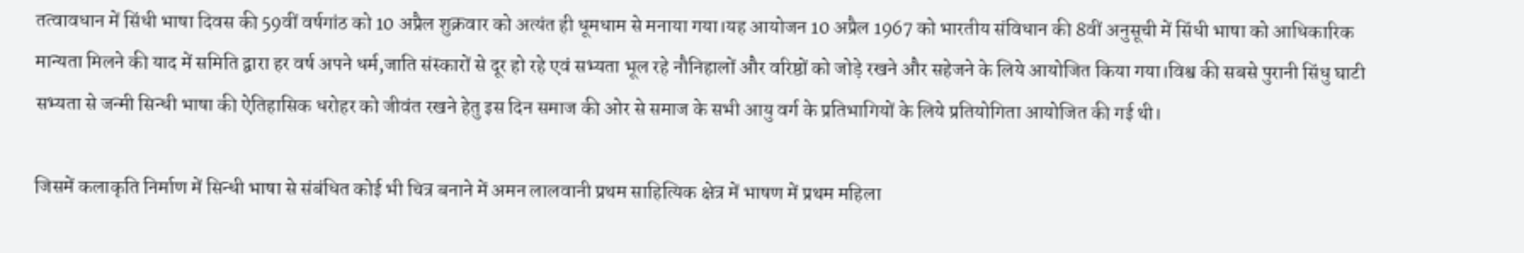तत्वावधान में सिंधी भाषा दिवस की 59वीं वर्षगांठ को 10 अप्रैल शुक्रवार को अत्यंत ही धूमधाम से मनाया गया।यह आयोजन 10 अप्रैल 1967 को भारतीय संविधान की 8वीं अनुसूची में सिंधी भाषा को आधिकारिक मान्यता मिलने की याद में समिति द्वारा हर वर्ष अपने धर्म,जाति संस्कारों से दूर हो रहे एवं सभ्यता भूल रहे नौनिहालों और वरिष्ठों को जोड़े रखने और सहेजने के लिये आयोजित किया गया।विश्व की सबसे पुरानी सिंधु घाटी सभ्यता से जन्मी सिन्धी भाषा की ऐतिहासिक धरोहर को जीवंत रखने हेतु इस दिन समाज की ओर से समाज के सभी आयु वर्ग के प्रतिभागियों के लिये प्रतियोगिता आयोजित की गई थी।

जिसमें कलाकृति निर्माण में सिन्धी भाषा से संबंधित कोई भी चित्र बनाने में अमन लालवानी प्रथम साहित्यिक क्षेत्र में भाषण में प्रथम महिला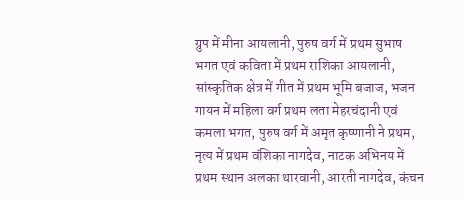ग्रुप में मीना आयलानी, पुरुष वर्ग में प्रथम सुभाष भगत एवं कविता में प्रथम राशिका आयलानी, सांस्कृतिक क्षेत्र में गीत में प्रथम भूमि बजाज, भजन गायन में महिला वर्ग प्रथम लता मेहरचंदानी एवं कमला भगत, पुरुष वर्ग में अमृत कृष्णानी ने प्रथम, नृत्य में प्रथम वंशिका नागदेव, नाटक अभिनय में प्रथम स्थान अलका थारवानी, आरती नागदेव, कंचन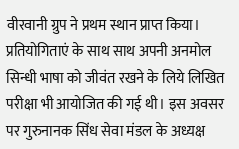वीरवानी ग्रुप ने प्रथम स्थान प्राप्त किया। प्रतियोगिताएं के साथ साथ अपनी अनमोल सिन्धी भाषा को जीवंत रखने के लिये लिखित परीक्षा भी आयोजित की गई थी। इस अवसर पर गुरुनानक सिंध सेवा मंडल के अध्यक्ष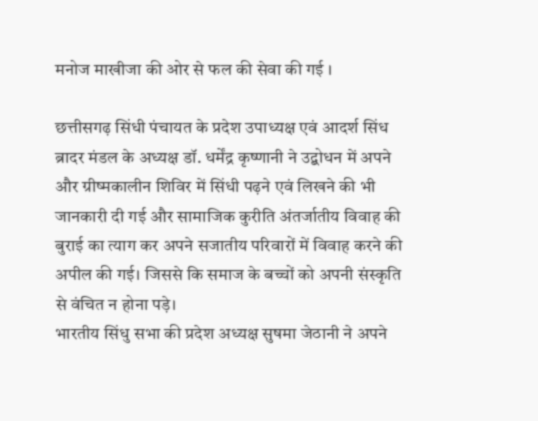मनोज माखीजा की ओर से फल की सेवा की गई ।

छत्तीसगढ़ सिंधी पंचायत के प्रदेश उपाध्यक्ष एवं आदर्श सिंध ब्रादर मंडल के अध्यक्ष डॉ. धर्मेंद्र कृष्णानी ने उद्बोधन में अपने और ग्रीष्मकालीन शिविर में सिंधी पढ़ने एवं लिखने की भी जानकारी दी गई और सामाजिक कुरीति अंतर्जातीय विवाह की बुराई का त्याग कर अपने सजातीय परिवारों में विवाह करने की अपील की गई। जिससे कि समाज के बच्चों को अपनी संस्कृति से वंचित न होना पड़े।
भारतीय सिंधु सभा की प्रदेश अध्यक्ष सुषमा जेठानी ने अपने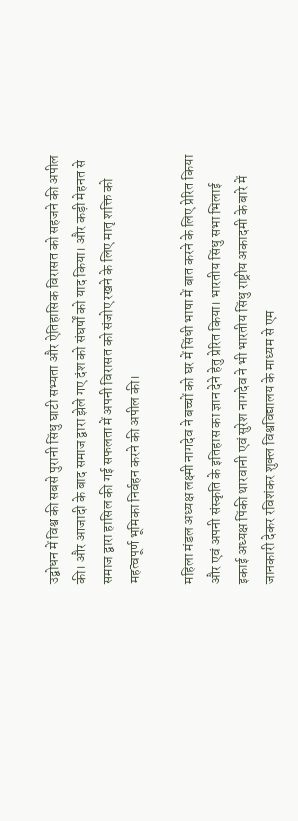उद्बोधन में विश्व की सबसे पुरानी सिंधु घाटी सभ्यता और ऐतिहासिक विरासत को सहजने की अपील की। और आजादी के बाद समाज द्वारा झेले गए दंश को संघर्षों को याद किया। और कड़ी मेहनत से समाज द्वारा हासिल की गई सफलता में अपनी विरासत को संजोए रखने के लिए मातृ शक्ति को महत्वपूर्ण भूमिका निर्वहन करने की अपील की।

महिला मंडल अध्यक्ष लक्ष्मी नागदेव ने बच्चों को घर में सिंधी भाषा में बात करने के लिए प्रेरित किया और एवं अपनी संस्कृति के इतिहास का ज्ञान देने हेतु प्रेरित किया। भारतीय सिंधु सभा भिलाई इकाई अध्यक्ष पिंकी थारवानी एवं सुरेश नागदेव ने भी भारतीय सिंधु राष्ट्रीय अकादमी के बारे में जानकारी देकर रविशंकर शुक्ल विश्वविद्यालय के माध्यम से एम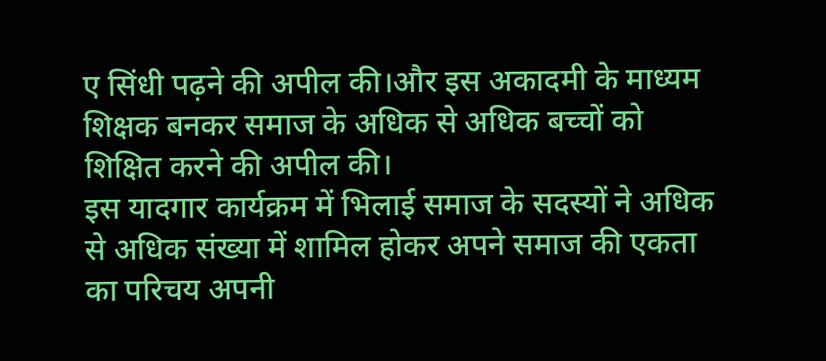ए सिंधी पढ़ने की अपील की।और इस अकादमी के माध्यम शिक्षक बनकर समाज के अधिक से अधिक बच्चों को शिक्षित करने की अपील की।
इस यादगार कार्यक्रम में भिलाई समाज के सदस्यों ने अधिक से अधिक संख्या में शामिल होकर अपने समाज की एकता का परिचय अपनी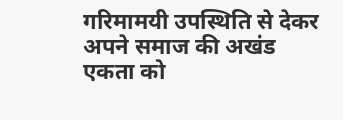गरिमामयी उपस्थिति से देकर अपने समाज की अखंड एकता को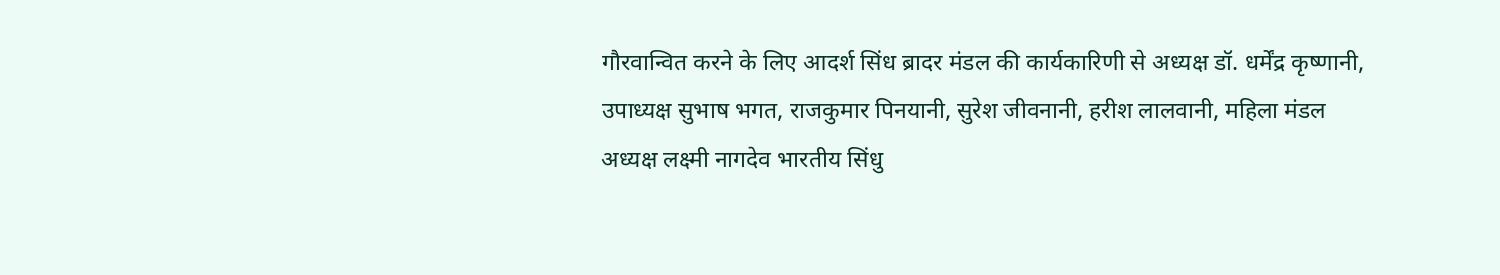गौरवान्वित करने के लिए आदर्श सिंध ब्रादर मंडल की कार्यकारिणी से अध्यक्ष डॉ. धर्मेंद्र कृष्णानी, उपाध्यक्ष सुभाष भगत, राजकुमार पिनयानी, सुरेश जीवनानी, हरीश लालवानी, महिला मंडल अध्यक्ष लक्ष्मी नागदेव भारतीय सिंधु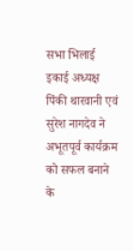सभा भिलाई इकाई अध्यक्ष पिंकी थारवानी एवं सुरेश नागदेव ने अभूतपूर्व कार्यक्रम को सफल बनाने के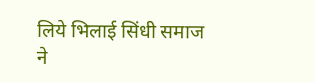लिये भिलाई सिंधी समाज ने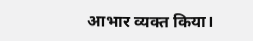आभार व्यक्त किया।